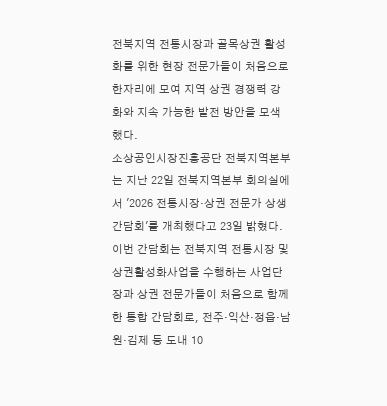전북지역 전통시장과 골목상권 활성화를 위한 현장 전문가들이 처음으로 한자리에 모여 지역 상권 경쟁력 강화와 지속 가능한 발전 방안을 모색했다.
소상공인시장진흥공단 전북지역본부는 지난 22일 전북지역본부 회의실에서 '2026 전통시장·상권 전문가 상생간담회'를 개최했다고 23일 밝혔다.
이번 간담회는 전북지역 전통시장 및 상권활성화사업을 수행하는 사업단장과 상권 전문가들이 처음으로 함께한 통합 간담회로, 전주·익산·정읍·남원·김제 등 도내 10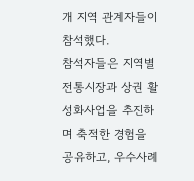개 지역 관계자들이 참석했다.
참석자들은 지역별 전통시장과 상권 활성화사업을 추진하며 축적한 경험을 공유하고, 우수사례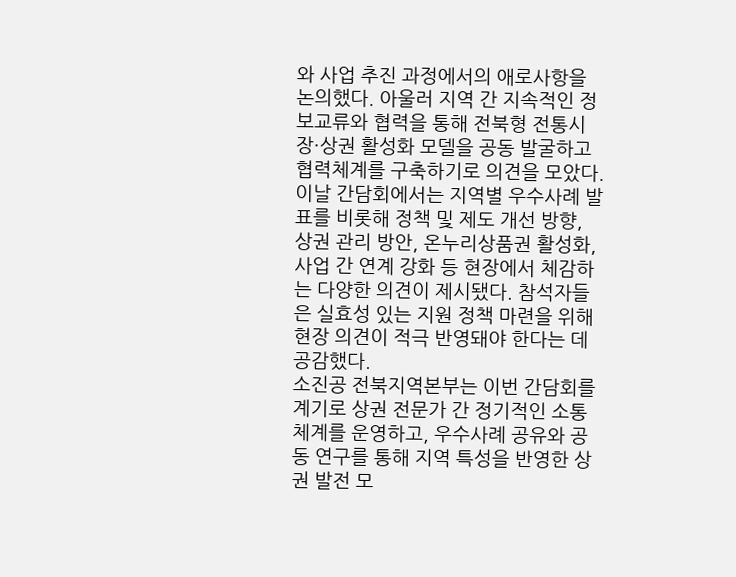와 사업 추진 과정에서의 애로사항을 논의했다. 아울러 지역 간 지속적인 정보교류와 협력을 통해 전북형 전통시장·상권 활성화 모델을 공동 발굴하고 협력체계를 구축하기로 의견을 모았다.
이날 간담회에서는 지역별 우수사례 발표를 비롯해 정책 및 제도 개선 방향, 상권 관리 방안, 온누리상품권 활성화, 사업 간 연계 강화 등 현장에서 체감하는 다양한 의견이 제시됐다. 참석자들은 실효성 있는 지원 정책 마련을 위해 현장 의견이 적극 반영돼야 한다는 데 공감했다.
소진공 전북지역본부는 이번 간담회를 계기로 상권 전문가 간 정기적인 소통체계를 운영하고, 우수사례 공유와 공동 연구를 통해 지역 특성을 반영한 상권 발전 모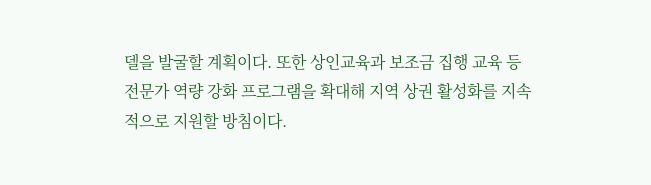델을 발굴할 계획이다. 또한 상인교육과 보조금 집행 교육 등 전문가 역량 강화 프로그램을 확대해 지역 상권 활성화를 지속적으로 지원할 방침이다.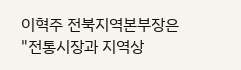이혁주 전북지역본부장은 "전통시장과 지역상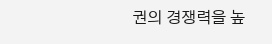권의 경쟁력을 높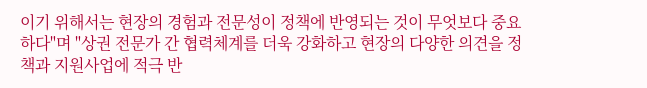이기 위해서는 현장의 경험과 전문성이 정책에 반영되는 것이 무엇보다 중요하다"며 "상권 전문가 간 협력체계를 더욱 강화하고 현장의 다양한 의견을 정책과 지원사업에 적극 반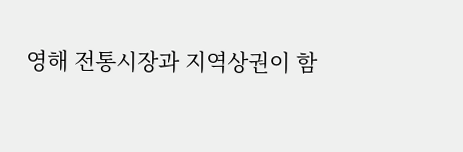영해 전통시장과 지역상권이 함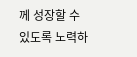께 성장할 수 있도록 노력하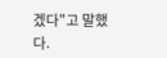겠다"고 말했다.